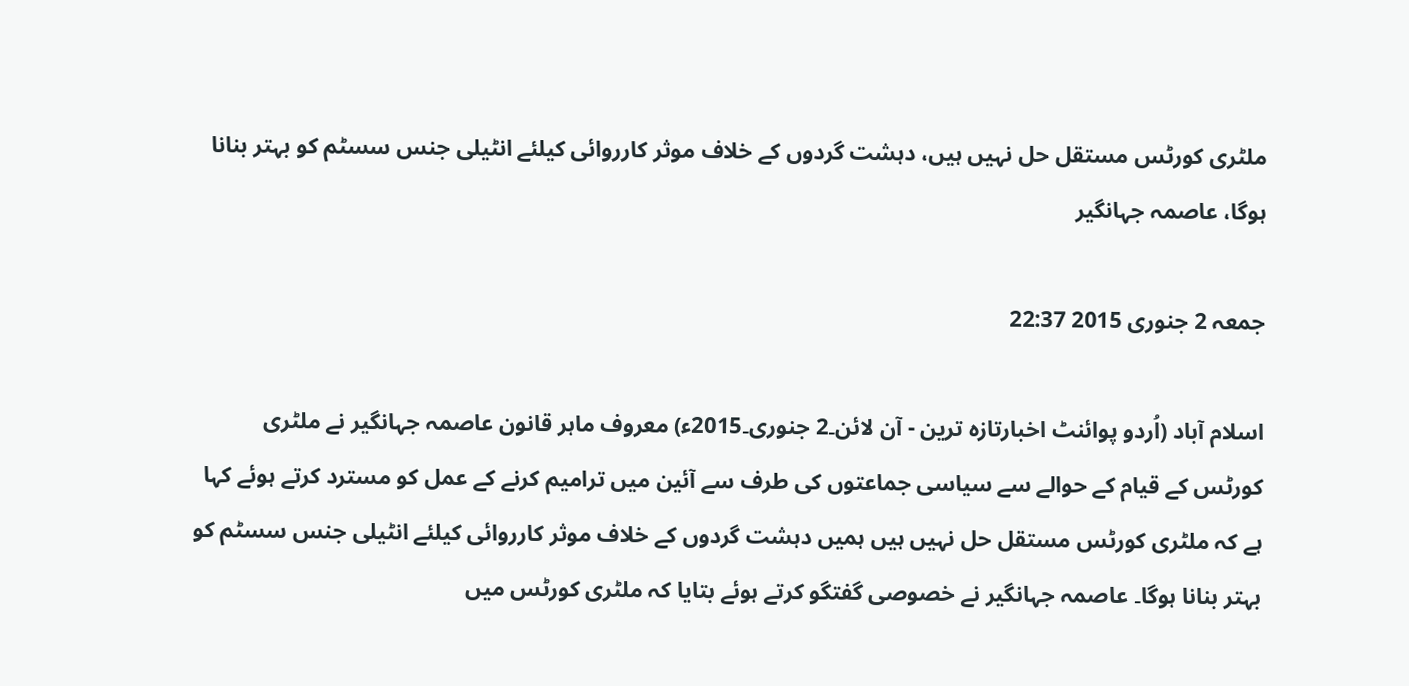ملٹری کورٹس مستقل حل نہیں ہیں، دہشت گردوں کے خلاف موثر کارروائی کیلئے انٹیلی جنس سسٹم کو بہتر بنانا ہوگا، عاصمہ جہانگیر

جمعہ 2 جنوری 2015 22:37

اسلام آباد (اُردو پوائنٹ اخبارتازہ ترین - آن لائن۔2 جنوری۔2015ء) معروف ماہر قانون عاصمہ جہانگیر نے ملٹری کورٹس کے قیام کے حوالے سے سیاسی جماعتوں کی طرف سے آئین میں ترامیم کرنے کے عمل کو مسترد کرتے ہوئے کہا ہے کہ ملٹری کورٹس مستقل حل نہیں ہیں ہمیں دہشت گردوں کے خلاف موثر کارروائی کیلئے انٹیلی جنس سسٹم کو بہتر بنانا ہوگا۔ عاصمہ جہانگیر نے خصوصی گفتگو کرتے ہوئے بتایا کہ ملٹری کورٹس میں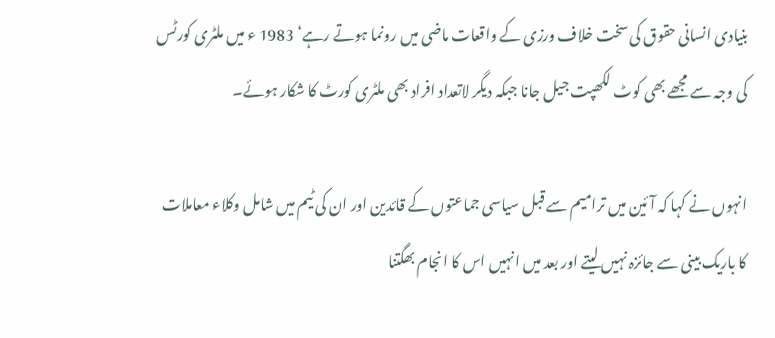بنیادی انسانی حقوق کی سخت خلاف ورزی کے واقعات ماضی میں رونما ہوتے رہے‘ 1983 ء میں ملٹری کورٹس کی وجہ سے مجھے بھی کوٹ لکھپت جیل جانا جبکہ دیگر لاتعداد افراد بھی ملٹری کورٹ کا شکار ہوئے۔

انہوں نے کہا کہ آئین میں ترامیم سے قبل سیاسی جماعتوں کے قائدین اور ان کی ٹیم میں شامل وکلاء معاملات کا باریک بینی سے جائزہ نہیں لیتے اور بعد میں انہیں اس کا انجام بھگتنا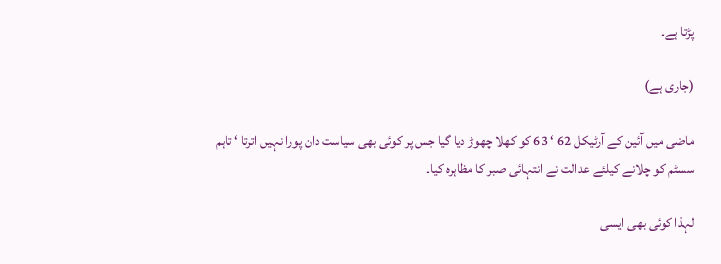پڑتا ہے۔

(جاری ہے)

ماضی میں آئین کے آرٹیکل 62 ‘ 63 کو کھلا چھوڑ دیا گیا جس پر کوئی بھی سیاست دان پورا نہیں اترتا ‘ تاہم سسٹم کو چلانے کیلئے عدالت نے انتہائی صبر کا مظاہرہ کیا۔

لہذا کوئی بھی ایسی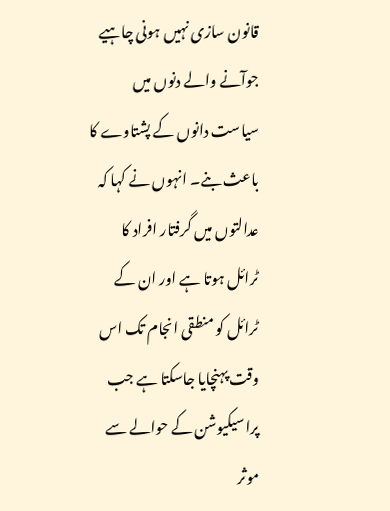قانون سازی نہیں ہونی چاہیے جوآنے والے دنوں میں سیاست دانوں کے پشتاوے کا باعث بنے۔ انہوں نے کہا کہ عدالتوں میں گرفتار افراد کا ٹرائل ہوتا ہے اور ان کے ٹرائل کو منطقی انجام تک اس وقت پہنچایا جاسکتا ہے جب پراسیکیوشن کے حوالے سے موثر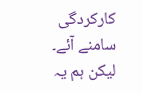کارکردگی سامنے آئے۔ لیکن ہم یہ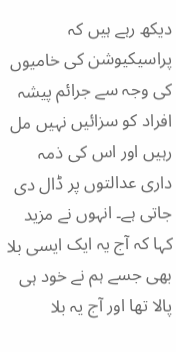دیکھ رہے ہیں کہ پراسیکیوشن کی خامیوں کی وجہ سے جرائم پیشہ افراد کو سزائیں نہیں مل رہیں اور اس کی ذمہ داری عدالتوں پر ڈال دی جاتی ہے۔ انہوں نے مزید کہا کہ آج یہ ایک ایسی بلا بھی جسے ہم نے خود ہی پالا تھا اور آج یہ بلا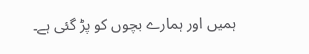ہمیں اور ہمارے بچوں کو پڑ گئی ہے۔